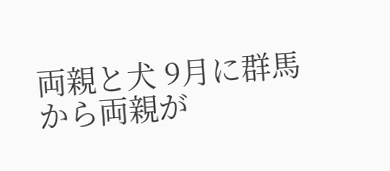両親と犬 9月に群馬から両親が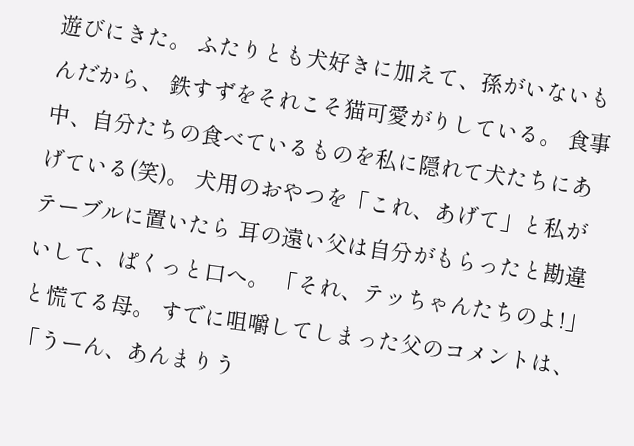遊びにきた。 ふたりとも犬好きに加えて、孫がいないもんだから、 鉄すずをそれこそ猫可愛がりしている。 食事中、自分たちの食べているものを私に隠れて犬たちにあげている(笑)。 犬用のおやつを「これ、あげて」と私がテーブルに置いたら 耳の遠い父は自分がもらったと勘違いして、ぱくっと口へ。 「それ、テッちゃんたちのよ!」と慌てる母。 すでに咀嚼してしまった父のコメントは、「うーん、あんまりう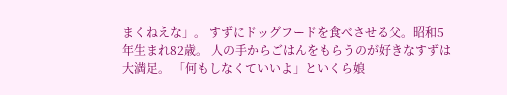まくねえな」。 すずにドッグフードを食べさせる父。昭和5年生まれ82歳。 人の手からごはんをもらうのが好きなすずは大満足。 「何もしなくていいよ」といくら娘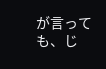が言っても、じ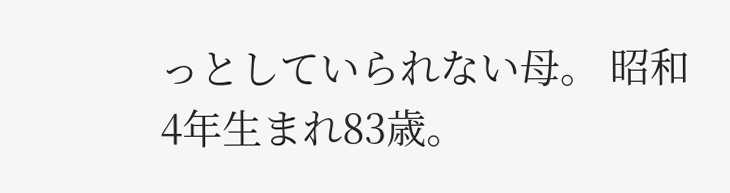っとしていられない母。 昭和4年生まれ83歳。